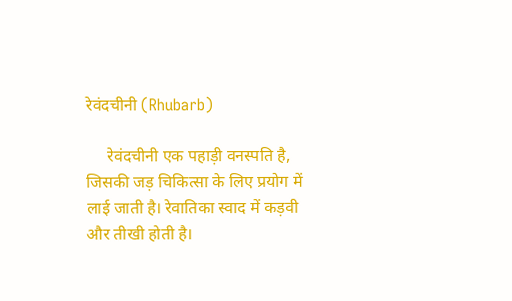रेवंदचीनी (Rhubarb)

     रेवंदचीनी एक पहाड़ी वनस्पति है, जिसकी जड़ चिकित्सा के लिए प्रयोग में लाई जाती है। रेवातिका स्वाद में कड़वी और तीखी होती है।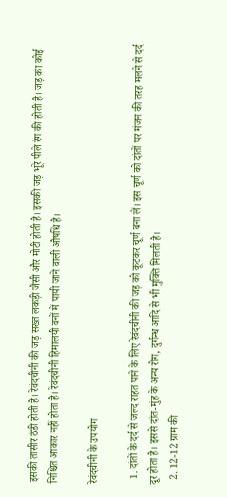इसकी तासीर ठंडी होती है। रेवंदचीनी की जड़ सख्त लकड़ी जैसी और मोटी होती है। इसकी जड़ भूरे पीले रंग की होती है। जड़ का कोई निश्चित आकार नहीं होता है। रेवंदचीनी हिमालयी वनों में पायी जाने वाली औषधि है।

रेवंदचीनी के उपयोग

  1. दांतों के दर्द से जल्द राहत पाने के लिए रेवंदचीनी की जड़ को कूटकर चूर्ण बना लें। इस चूर्ण को दांतों पर मंजन की तरह मलने से दर्द दूर होता है। इससे दांत-मुंह के अन्य रोग, दुर्गन्ध आदि से भी मुक्ति मिलती है।
  2. 12-12 ग्राम की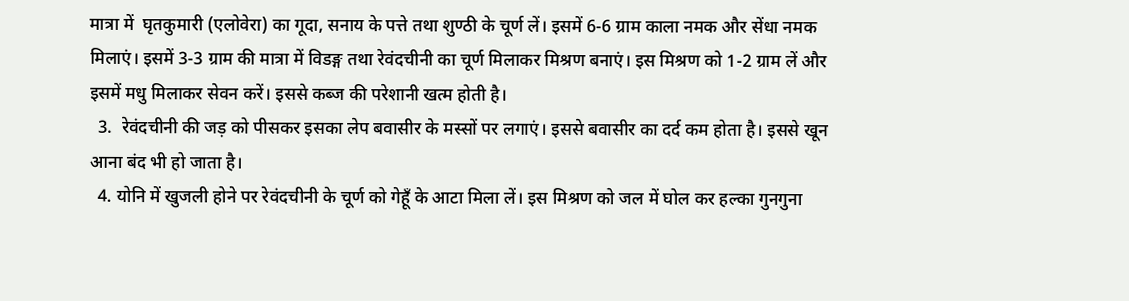मात्रा में  घृतकुमारी (एलोवेरा) का गूदा, सनाय के पत्ते तथा शुण्ठी के चूर्ण लें। इसमें 6-6 ग्राम काला नमक और सेंधा नमक मिलाएं। इसमें 3-3 ग्राम की मात्रा में विडङ्ग तथा रेवंदचीनी का चूर्ण मिलाकर मिश्रण बनाएं। इस मिश्रण को 1-2 ग्राम लें और इसमें मधु मिलाकर सेवन करें। इससे कब्ज की परेशानी खत्म होती है।
  3.  रेवंदचीनी की जड़ को पीसकर इसका लेप बवासीर के मस्सों पर लगाएं। इससे बवासीर का दर्द कम होता है। इससे खून आना बंद भी हो जाता है।
  4. योनि में खुजली होने पर रेवंदचीनी के चूर्ण को गेहूँ के आटा मिला लें। इस मिश्रण को जल में घोल कर हल्का गुनगुना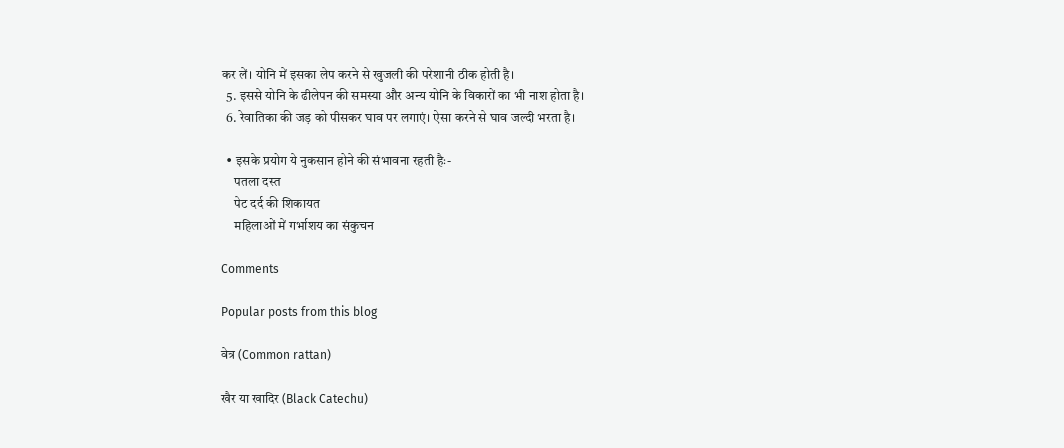कर लें। योनि में इसका लेप करने से खुजली की परेशानी ठीक होती है।
  5. इससे योनि के ढीलेपन की समस्या और अन्य योनि के विकारों का भी नाश होता है।
  6. रेवातिका की जड़ को पीसकर घाव पर लगाएं। ऐसा करने से घाव जल्दी भरता है।

  • इसके प्रयोग ये नुकसान होने की संभावना रहती हैः-
     पतला दस्त
     पेट दर्द की शिकायत
     महिलाओं में गर्भाशय का संकुचन

Comments

Popular posts from this blog

वेत्र (Common rattan)

खैर या खादिर (Black Catechu)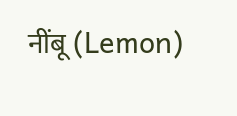नींबू (Lemon)